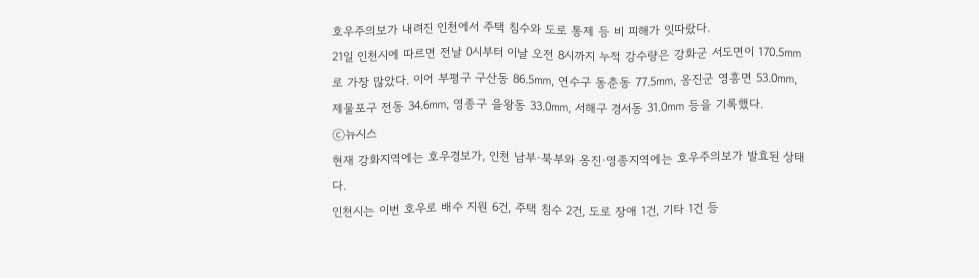호우주의보가 내려진 인천에서 주택 침수와 도로 통제 등 비 피해가 잇따랐다.
21일 인천시에 따르면 전날 0시부터 이날 오전 8시까지 누적 강수량은 강화군 서도면이 170.5㎜로 가장 많았다. 이어 부평구 구산동 86.5㎜, 연수구 동춘동 77.5㎜, 옹진군 영흥면 53.0㎜, 제물포구 전동 34.6㎜, 영종구 을왕동 33.0㎜, 서해구 경서동 31.0㎜ 등을 기록했다.
ⓒ뉴시스
현재 강화지역에는 호우경보가, 인천 남부·북부와 옹진·영종지역에는 호우주의보가 발효된 상태다.
인천시는 이번 호우로 배수 지원 6건, 주택 침수 2건, 도로 장애 1건, 기타 1건 등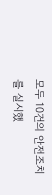모두 10건의 안전조치를 실시했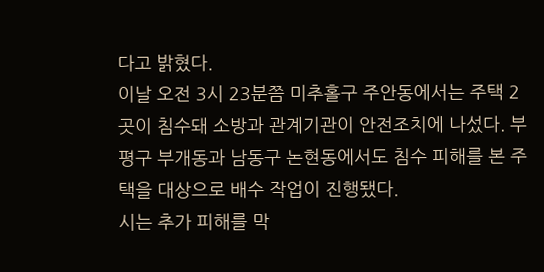다고 밝혔다.
이날 오전 3시 23분쯤 미추홀구 주안동에서는 주택 2곳이 침수돼 소방과 관계기관이 안전조치에 나섰다. 부평구 부개동과 남동구 논현동에서도 침수 피해를 본 주택을 대상으로 배수 작업이 진행됐다.
시는 추가 피해를 막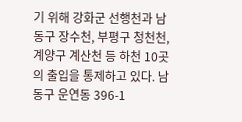기 위해 강화군 선행천과 남동구 장수천, 부평구 청천천, 계양구 계산천 등 하천 10곳의 출입을 통제하고 있다. 남동구 운연동 396-1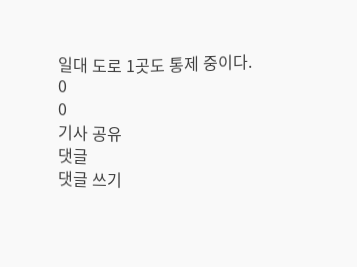일대 도로 1곳도 통제 중이다.
0
0
기사 공유
댓글
댓글 쓰기